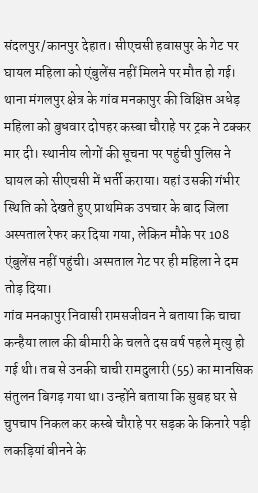संदलपुर/कानपुर देहात। सीएचसी हवासपुर के गेट पर घायल महिला को एंबुलेंस नहीं मिलने पर मौत हो गई। थाना मंगलपुर क्षेत्र के गांव मनकापुर की विक्षिप्त अधेड़ महिला को बुधवार दोपहर कस्बा चौराहे पर ट्रक ने टक्कर मार दी। स्थानीय लोगों की सूचना पर पहुंची पुलिस ने घायल को सीएचसी में भर्ती कराया। यहां उसकी गंभीर स्थिति को देखते हुए प्राथमिक उपचार के बाद जिला अस्पताल रेफर कर दिया गया, लेकिन मौके पर 108 एंबुलेंस नहीं पहुंची। अस्पताल गेट पर ही महिला ने दम तोड़ दिया।
गांव मनकापुर निवासी रामसजीवन ने बताया कि चाचा कन्हैया लाल की बीमारी के चलते दस वर्ष पहले मृत्यु हो गई थी। तब से उनकी चाची रामदुलारी (55) का मानसिक संतुलन बिगड़ गया था। उन्होंने बताया कि सुबह घर से चुपचाप निकल कर कस्बे चौराहे पर सड़क के किनारे पड़ी लकड़ियां बीनने के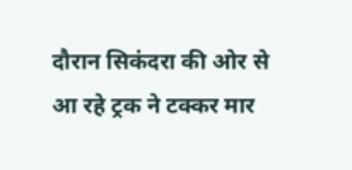दौरान सिकंदरा की ओर से आ रहे ट्रक ने टक्कर मार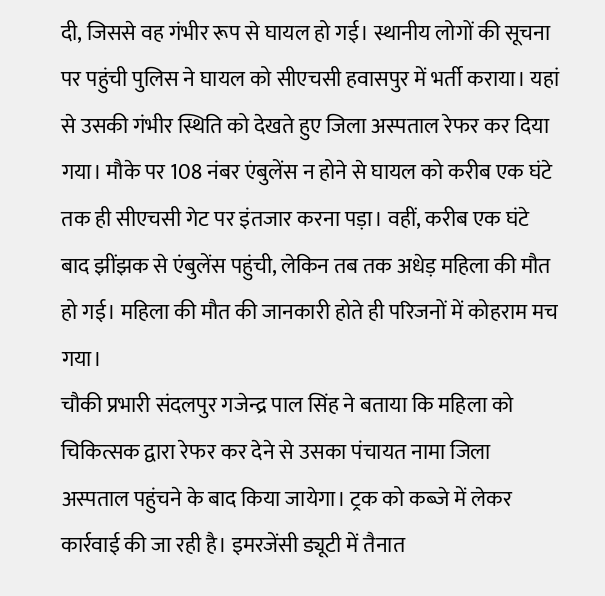दी, जिससे वह गंभीर रूप से घायल हो गई। स्थानीय लोगों की सूचना पर पहुंची पुलिस ने घायल को सीएचसी हवासपुर में भर्ती कराया। यहां से उसकी गंभीर स्थिति को देखते हुए जिला अस्पताल रेफर कर दिया गया। मौके पर 108 नंबर एंबुलेंस न होने से घायल को करीब एक घंटे तक ही सीएचसी गेट पर इंतजार करना पड़ा। वहीं, करीब एक घंटे बाद झींझक से एंबुलेंस पहुंची, लेकिन तब तक अधेड़ महिला की मौत हो गई। महिला की मौत की जानकारी होते ही परिजनों में कोहराम मच गया।
चौकी प्रभारी संदलपुर गजेन्द्र पाल सिंह ने बताया कि महिला को चिकित्सक द्वारा रेफर कर देने से उसका पंचायत नामा जिला अस्पताल पहुंचने के बाद किया जायेगा। ट्रक को कब्जे में लेकर कार्रवाई की जा रही है। इमरजेंसी ड्यूटी में तैनात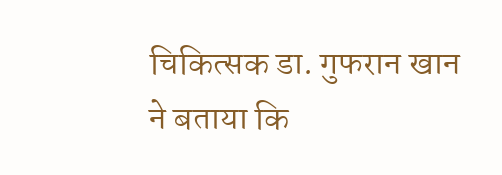चिकित्सक डा. गुफरान खान ने बताया कि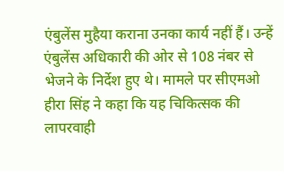एंबुलेंस मुहैया कराना उनका कार्य नहीं हैं। उन्हें एंबुलेंस अधिकारी की ओर से 108 नंबर से भेजने के निर्देश हुए थे। मामले पर सीएमओ हीरा सिंह ने कहा कि यह चिकित्सक की लापरवाही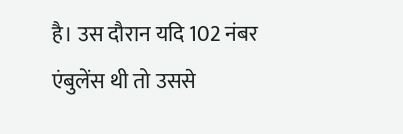है। उस दौरान यदि 102 नंबर एंबुलेंस थी तो उससे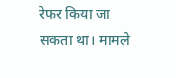रेफर किया जा सकता था। मामले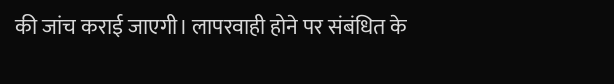की जांच कराई जाएगी। लापरवाही होने पर संबंधित के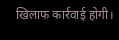खिलाफ कार्रवाई होगी।